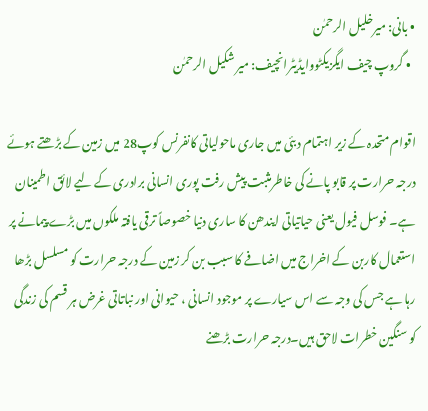• بانی: میرخلیل الرحمٰن
  • گروپ چیف ایگزیکٹووایڈیٹرانچیف: میر شکیل الرحمٰن

اقوام متحدہ کے زیر اہتمام دبئی میں جاری ماحولیاتی کانفرنس کوپ28 میں زمین کے بڑھتے ہوئے درجہ حرارت پر قابو پانے کی خاطرمثبت پیش رفت پوری انسانی برادری کے لیے لائق اطمینان ہے۔ فوسل فیول یعنی حیاتیاتی ایندھن کا ساری دنیا خصوصاً ترقی یافتہ ملکوں میں بڑے پیمانے پر استعمال کاربن کے اخراج میں اضافے کا سبب بن کر زمین کے درجہ حرارت کو مسلسل بڑھا رہا ہے جس کی وجہ سے اس سیارے پر موجود انسانی ، حیوانی اور نباتاتی غرض ہر قسم کی زندگی کو سنگین خطرات لاحق ہیں۔درجہ حرارت بڑھنے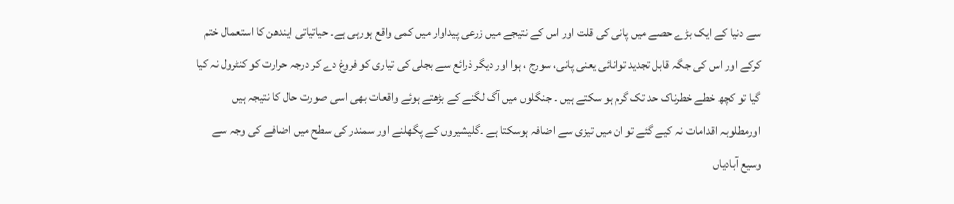سے دنیا کے ایک بڑے حصے میں پانی کی قلت اور اس کے نتیجے میں زرعی پیداوار میں کمی واقع ہورہی ہے۔ حیاتیاتی ایندھن کا استعمال ختم کرکے اور اس کی جگہ قابل تجدید توانائی یعنی پانی، سورج ، ہوا اور دیگر ذرائع سے بجلی کی تیاری کو فروغ دے کر درجہ حرارت کو کنٹرول نہ کیا گیا تو کچھ خطے خطرناک حد تک گرم ہو سکتے ہیں ۔ جنگلوں میں آگ لگنے کے بڑھتے ہوئے واقعات بھی اسی صورت حال کا نتیجہ ہیں اورمطلوبہ اقدامات نہ کیے گئے تو ان میں تیزی سے اضافہ ہوسکتا ہے ۔گلیشیروں کے پگھلنے اور سمندر کی سطح میں اضافے کی وجہ سے وسیع آبادیاں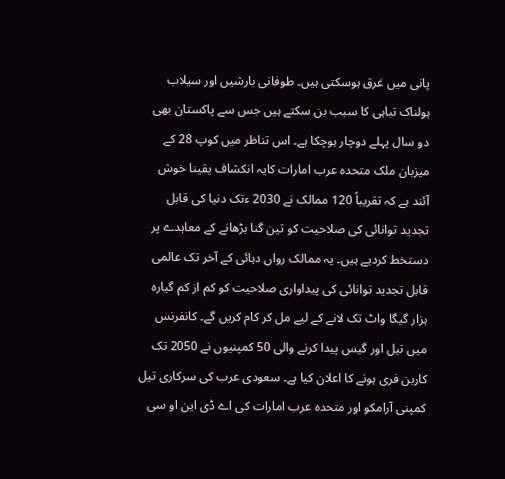پانی میں غرق ہوسکتی ہیں۔ طوفانی بارشیں اور سیلاب ہولناک تباہی کا سبب بن سکتے ہیں جس سے پاکستان بھی دو سال پہلے دوچار ہوچکا ہے۔ اس تناظر میں کوپ 28 کے میزبان ملک متحدہ عرب امارات کایہ انکشاف یقینا خوش آئند ہے کہ تقریباً 120 ممالک نے 2030 ءتک دنیا کی قابل تجدید توانائی کی صلاحیت کو تین گنا بڑھانے کے معاہدے پر دستخط کردیے ہیں۔ یہ ممالک رواں دہائی کے آخر تک عالمی قابل تجدید توانائی کی پیداواری صلاحیت کو کم از کم گیارہ ہزار گیگا واٹ تک لانے کے لیے مل کر کام کریں گے۔ کانفرنس میں تیل اور گیس پیدا کرنے والی 50 کمپنیوں نے 2050 تک کاربن فری ہونے کا اعلان کیا ہے۔ سعودی عرب کی سرکاری تیل کمپنی آرامکو اور متحدہ عرب امارات کی اے ڈی این او سی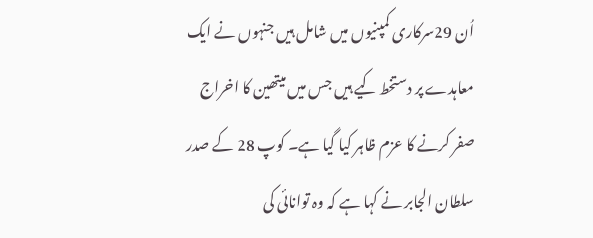اُن 29سرکاری کمپنیوں میں شامل ہیں جنہوں نے ایک معاہدے پر دستخط کیے ہیں جس میں میتھین کا اخراج صفر کرنے کا عزم ظاہر کیا گیا ہے۔ کوپ 28 کے صدر سلطان الجابر نے کہا ہے کہ وہ توانائی کی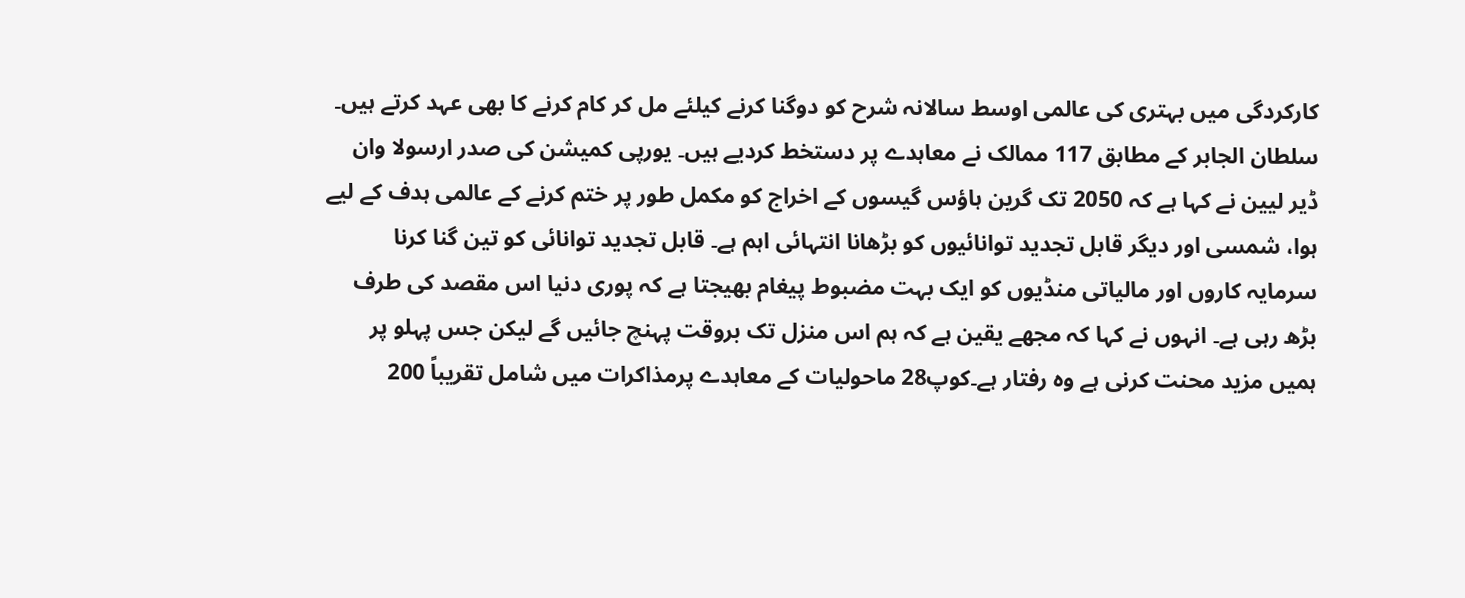کارکردگی میں بہتری کی عالمی اوسط سالانہ شرح کو دوگنا کرنے کیلئے مل کر کام کرنے کا بھی عہد کرتے ہیں۔ سلطان الجابر کے مطابق 117 ممالک نے معاہدے پر دستخط کردیے ہیں۔ یورپی کمیشن کی صدر ارسولا وان ڈیر لیین نے کہا ہے کہ 2050 تک گرین ہاؤس گیسوں کے اخراج کو مکمل طور پر ختم کرنے کے عالمی ہدف کے لیے ہوا، شمسی اور دیگر قابل تجدید توانائیوں کو بڑھانا انتہائی اہم ہے۔ قابل تجدید توانائی کو تین گنا کرنا سرمایہ کاروں اور مالیاتی منڈیوں کو ایک بہت مضبوط پیغام بھیجتا ہے کہ پوری دنیا اس مقصد کی طرف بڑھ رہی ہے۔ انہوں نے کہا کہ مجھے یقین ہے کہ ہم اس منزل تک بروقت پہنچ جائیں گے لیکن جس پہلو پر ہمیں مزید محنت کرنی ہے وہ رفتار ہے۔کوپ28 ماحولیات کے معاہدے پرمذاکرات میں شامل تقریباً 200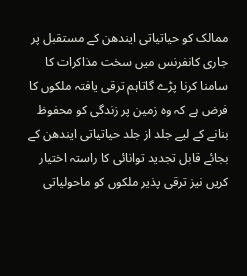ممالک کو حیاتیاتی ایندھن کے مستقبل پر جاری کانفرنس میں سخت مذاکرات کا سامنا کرنا پڑے گاتاہم ترقی یافتہ ملکوں کا فرض ہے کہ وہ زمین پر زندگی کو محفوظ بنانے کے لیے جلد از جلد حیاتیاتی ایندھن کے بجائے قابل تجدید توانائی کا راستہ اختیار کریں نیز ترقی پذیر ملکوں کو ماحولیاتی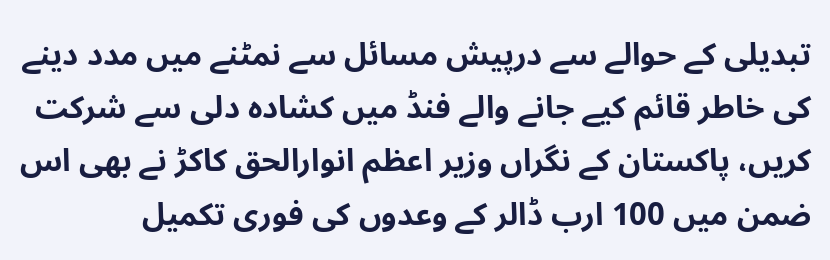تبدیلی کے حوالے سے درپیش مسائل سے نمٹنے میں مدد دینے کی خاطر قائم کیے جانے والے فنڈ میں کشادہ دلی سے شرکت کریں، پاکستان کے نگراں وزیر اعظم انوارالحق کاکڑ نے بھی اس ضمن میں 100 ارب ڈالر کے وعدوں کی فوری تکمیل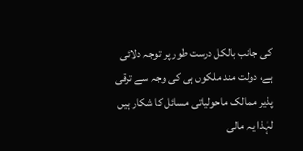کی جانب بالکل درست طور پر توجہ دلائی ہے، دولت مند ملکوں ہی کی وجہ سے ترقی پذیر ممالک ماحولیاتی مسائل کا شکار ہیں لہٰذا یہ مالی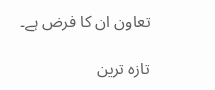تعاون ان کا فرض ہے۔

تازہ ترین